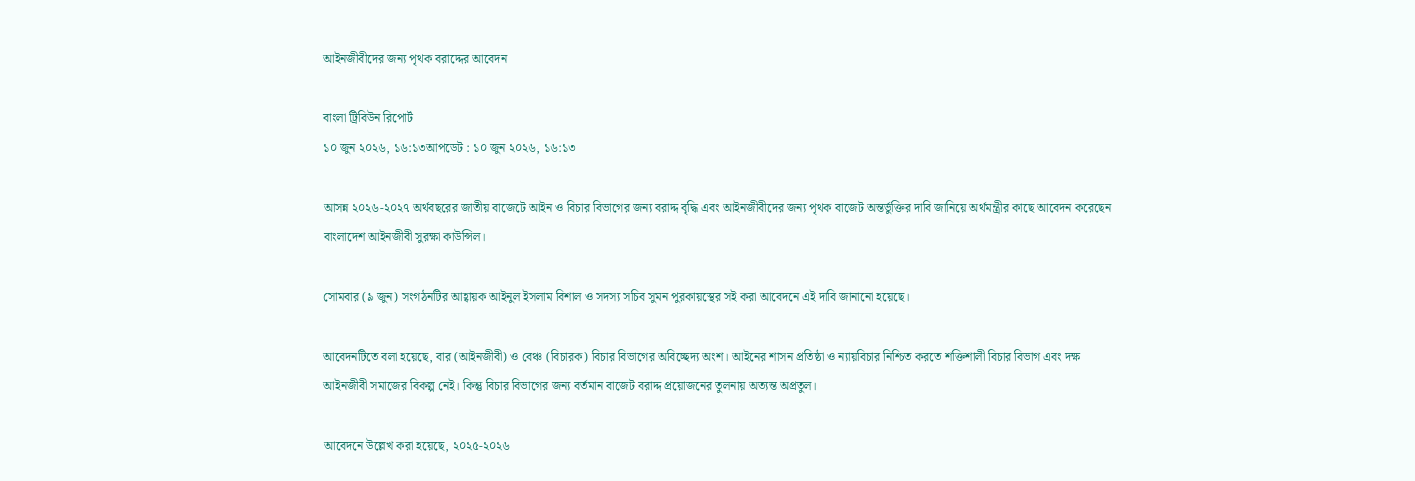আইনজীবীদের জন্য পৃথক বরাদ্দের আবেদন

বাংলা ট্রিবিউন রিপোর্ট
১০ জুন ২০২৬, ১৬:১৩আপডেট : ১০ জুন ২০২৬, ১৬:১৩

আসন্ন ২০২৬-২০২৭ অর্থবছরের জাতীয় বাজেটে আইন ও বিচার বিভাগের জন্য বরাদ্দ বৃদ্ধি এবং আইনজীবীদের জন্য পৃথক বাজেট অন্তর্ভুক্তির দাবি জানিয়ে অর্থমন্ত্রীর কাছে আবেদন করেছেন বাংলাদেশ আইনজীবী সুরক্ষা কাউন্সিল।

সোমবার (৯ জুন) সংগঠনটির আহ্বায়ক আইনুল ইসলাম বিশাল ও সদস্য সচিব সুমন পুরকায়স্থের সই করা আবেদনে এই দাবি জানানো হয়েছে।

আবেদনটিতে বলা হয়েছে, বার (আইনজীবী) ও বেঞ্চ (বিচারক) বিচার বিভাগের অবিচ্ছেদ্য অংশ। আইনের শাসন প্রতিষ্ঠা ও ন্যায়বিচার নিশ্চিত করতে শক্তিশালী বিচার বিভাগ এবং দক্ষ আইনজীবী সমাজের বিকল্প নেই। কিন্তু বিচার বিভাগের জন্য বর্তমান বাজেট বরাদ্দ প্রয়োজনের তুলনায় অত্যন্ত অপ্রতুল।

আবেদনে উল্লেখ করা হয়েছে, ২০২৫-২০২৬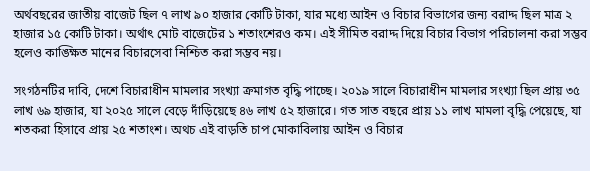অর্থবছরের জাতীয় বাজেট ছিল ৭ লাখ ৯০ হাজার কোটি টাকা, যার মধ্যে আইন ও বিচার বিভাগের জন্য বরাদ্দ ছিল মাত্র ২ হাজার ১৫ কোটি টাকা। অর্থাৎ মোট বাজেটের ১ শতাংশেরও কম। এই সীমিত বরাদ্দ দিয়ে বিচার বিভাগ পরিচালনা করা সম্ভব হলেও কাঙ্ক্ষিত মানের বিচারসেবা নিশ্চিত করা সম্ভব নয়।

সংগঠনটির দাবি, দেশে বিচারাধীন মামলার সংখ্যা ক্রমাগত বৃদ্ধি পাচ্ছে। ২০১৯ সালে বিচারাধীন মামলার সংখ্যা ছিল প্রায় ৩৫ লাখ ৬৯ হাজার, যা ২০২৫ সালে বেড়ে দাঁড়িয়েছে ৪৬ লাখ ৫২ হাজারে। গত সাত বছরে প্রায় ১১ লাখ মামলা বৃদ্ধি পেয়েছে, যা শতকরা হিসাবে প্রায় ২৫ শতাংশ। অথচ এই বাড়তি চাপ মোকাবিলায় আইন ও বিচার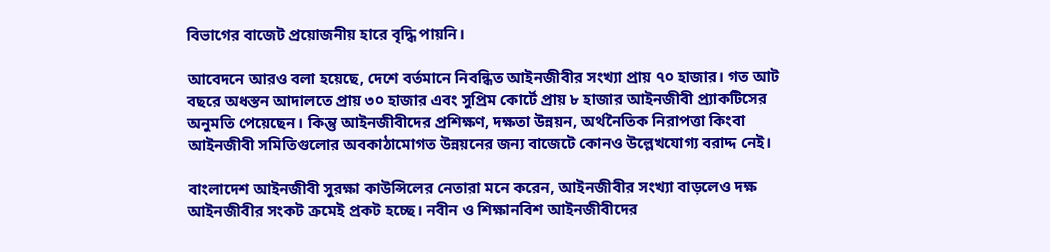বিভাগের বাজেট প্রয়োজনীয় হারে বৃদ্ধি পায়নি।

আবেদনে আরও বলা হয়েছে, দেশে বর্তমানে নিবন্ধিত আইনজীবীর সংখ্যা প্রায় ৭০ হাজার। গত আট বছরে অধস্তন আদালতে প্রায় ৩০ হাজার এবং সুপ্রিম কোর্টে প্রায় ৮ হাজার আইনজীবী প্র্যাকটিসের অনুমতি পেয়েছেন। কিন্তু আইনজীবীদের প্রশিক্ষণ, দক্ষতা উন্নয়ন, অর্থনৈতিক নিরাপত্তা কিংবা আইনজীবী সমিতিগুলোর অবকাঠামোগত উন্নয়নের জন্য বাজেটে কোনও উল্লেখযোগ্য বরাদ্দ নেই।

বাংলাদেশ আইনজীবী সুরক্ষা কাউন্সিলের নেতারা মনে করেন, আইনজীবীর সংখ্যা বাড়লেও দক্ষ আইনজীবীর সংকট ক্রমেই প্রকট হচ্ছে। নবীন ও শিক্ষানবিশ আইনজীবীদের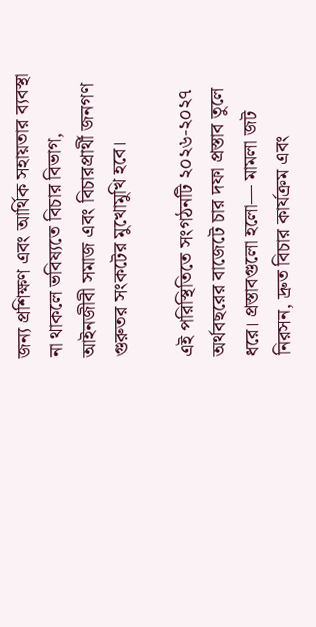জন্য প্রশিক্ষণ এবং আর্থিক সহায়তার ব্যবস্থা না থাকলে ভবিষ্যতে বিচার বিভাগ, আইনজীবী সমাজ এবং বিচারপ্রার্থী জনগণ গুরুতর সংকটের মুখোমুখি হবে।

এই পরিস্থিতিতে সংগঠনটি ২০২৬-২০২৭ অর্থবছরের বাজেটে চার দফা প্রস্তাব তুলে ধরে। প্রস্তাবগুলো হলো— মামলা জট নিরসন, দ্রুত বিচার কার্যক্রম এবং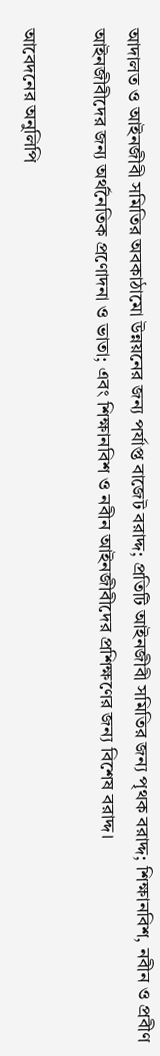আদালত ও আইনজীবী সমিতির অবকাঠামো উন্নয়নের জন্য পর্যাপ্ত বাজেট বরাদ্দ; প্রতিটি আইনজীবী সমিতির জন্য পৃথক বরাদ্দ; শিক্ষানবিশ, নবীন ও প্রবীণ আইনজীবীদের জন্য অর্থনৈতিক প্রণোদনা ও ভাতা; এবং শিক্ষানবিশ ও নবীন আইনজীবীদের প্রশিক্ষণের জন্য বিশেষ বরাদ্দ।

আবেদনের অনুলিপি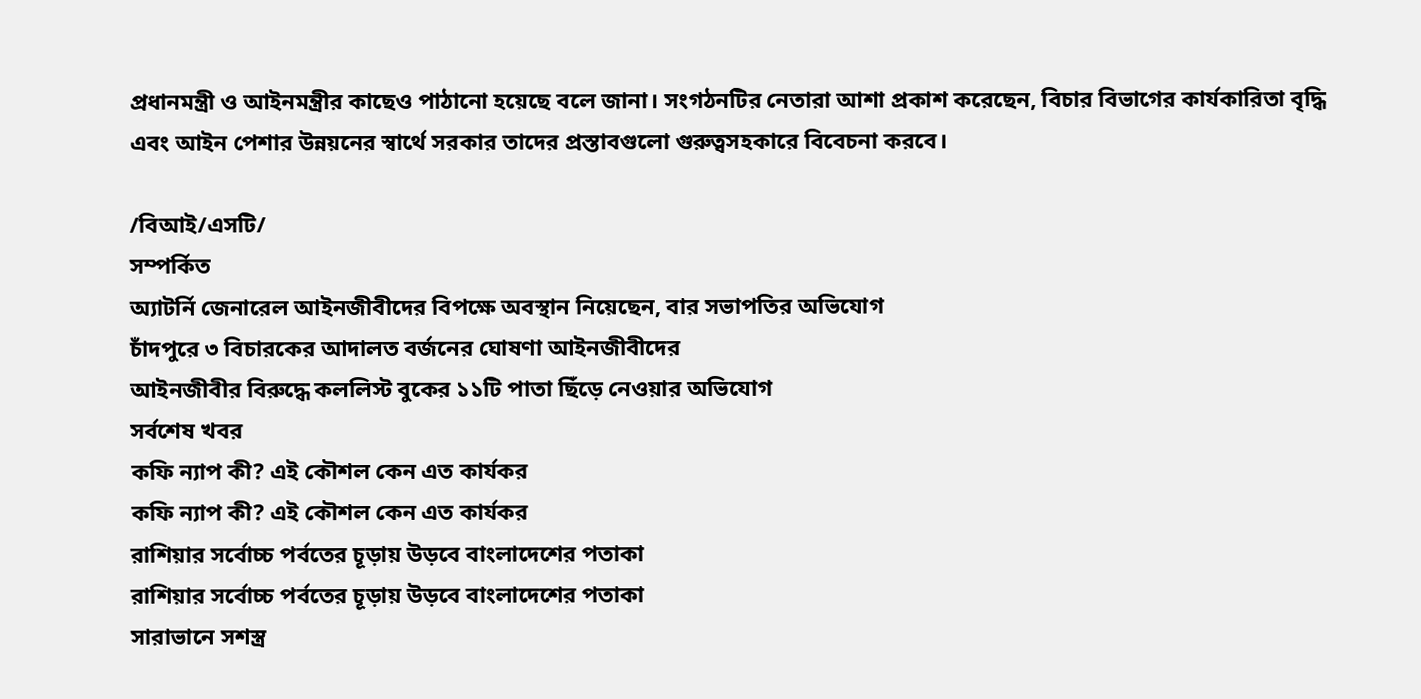প্রধানমন্ত্রী ও আইনমন্ত্রীর কাছেও পাঠানো হয়েছে বলে জানা। সংগঠনটির নেতারা আশা প্রকাশ করেছেন, বিচার বিভাগের কার্যকারিতা বৃদ্ধি এবং আইন পেশার উন্নয়নের স্বার্থে সরকার তাদের প্রস্তাবগুলো গুরুত্বসহকারে বিবেচনা করবে।

/বিআই/এসটি/
সম্পর্কিত
অ্যাটর্নি জেনারেল আইনজীবীদের বিপক্ষে অবস্থান নিয়েছেন, বার সভাপতির অভিযোগ
চাঁদপুরে ৩ বিচারকের আদালত বর্জনের ঘোষণা আইনজীবীদের
আইনজীবীর বিরুদ্ধে কললিস্ট বুকের ১১টি পাতা ছিঁড়ে নেওয়ার অভিযোগ
সর্বশেষ খবর
কফি ন্যাপ কী? এই কৌশল কেন এত কার্যকর
কফি ন্যাপ কী? এই কৌশল কেন এত কার্যকর
রাশিয়ার সর্বোচ্চ পর্বতের চূড়ায় উড়বে বাংলাদেশের পতাকা
রাশিয়ার সর্বোচ্চ পর্বতের চূড়ায় উড়বে বাংলাদেশের পতাকা
সারাভানে সশস্ত্র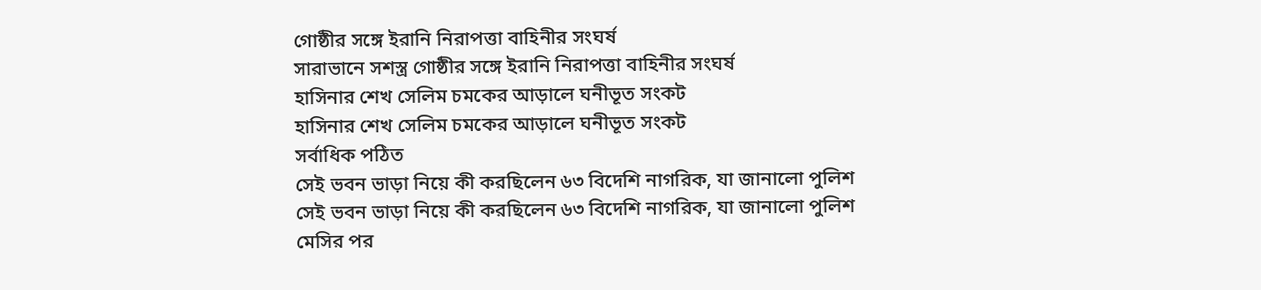গোষ্ঠীর সঙ্গে ইরানি নিরাপত্তা বাহিনীর সংঘর্ষ
সারাভানে সশস্ত্র গোষ্ঠীর সঙ্গে ইরানি নিরাপত্তা বাহিনীর সংঘর্ষ
হাসিনার শেখ সেলিম চমকের আড়ালে ঘনীভূত সংকট
হাসিনার শেখ সেলিম চমকের আড়ালে ঘনীভূত সংকট
সর্বাধিক পঠিত
সেই ভবন ভাড়া নিয়ে কী করছিলেন ৬৩ বিদেশি নাগরিক, যা জানালো পুলিশ
সেই ভবন ভাড়া নিয়ে কী করছিলেন ৬৩ বিদেশি নাগরিক, যা জানালো পুলিশ
মেসির পর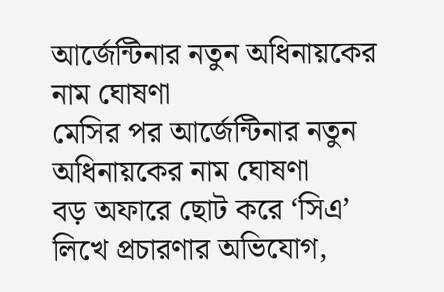আর্জেন্টিনার নতুন অধিনায়কের নাম ঘোষণা
মেসির পর আর্জেন্টিনার নতুন অধিনায়কের নাম ঘোষণা
বড় অফারে ছোট করে ‘সিএ’ লিখে প্রচারণার অভিযোগ,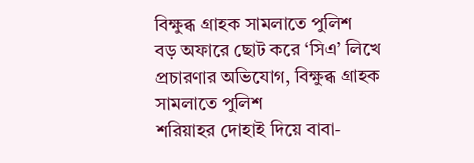বিক্ষুব্ধ গ্রাহক সামলাতে পুলিশ
বড় অফারে ছোট করে ‘সিএ’ লিখে প্রচারণার অভিযোগ, বিক্ষুব্ধ গ্রাহক সামলাতে পুলিশ
শরিয়াহর দোহাই দিয়ে বাবা-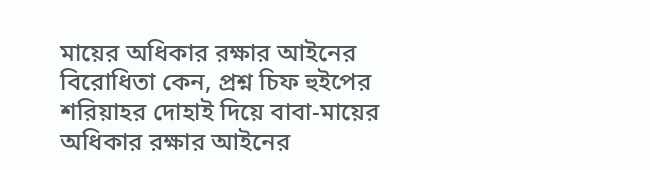মায়ের অধিকার রক্ষার আইনের বিরোধিতা কেন, প্রশ্ন চিফ হুইপের
শরিয়াহর দোহাই দিয়ে বাবা-মায়ের অধিকার রক্ষার আইনের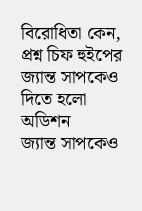বিরোধিতা কেন, প্রশ্ন চিফ হুইপের
জ্যান্ত সাপকেও দিতে হলো অডিশন
জ্যান্ত সাপকেও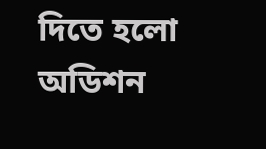দিতে হলো অডিশন